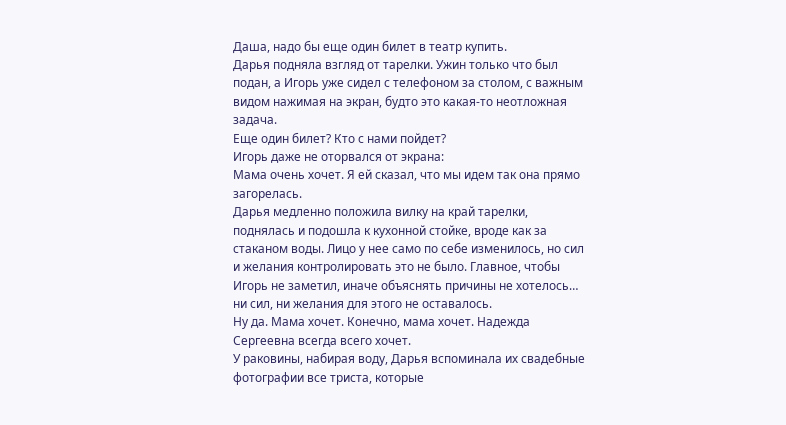Даша, надо бы еще один билет в театр купить.
Дарья подняла взгляд от тарелки. Ужин только что был подан, а Игорь уже сидел с телефоном за столом, с важным видом нажимая на экран, будто это какая-то неотложная задача.
Еще один билет? Кто с нами пойдет?
Игорь даже не оторвался от экрана:
Мама очень хочет. Я ей сказал, что мы идем так она прямо загорелась.
Дарья медленно положила вилку на край тарелки, поднялась и подошла к кухонной стойке, вроде как за стаканом воды. Лицо у нее само по себе изменилось, но сил и желания контролировать это не было. Главное, чтобы Игорь не заметил, иначе объяснять причины не хотелось… ни сил, ни желания для этого не оставалось.
Ну да. Мама хочет. Конечно, мама хочет. Надежда Сергеевна всегда всего хочет.
У раковины, набирая воду, Дарья вспоминала их свадебные фотографии все триста, которые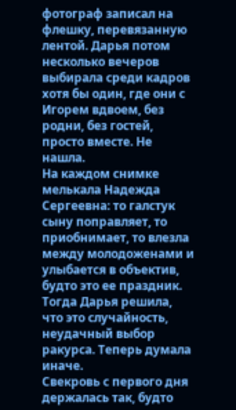фотограф записал на флешку, перевязанную лентой. Дарья потом несколько вечеров выбирала среди кадров хотя бы один, где они с Игорем вдвоем, без родни, без гостей, просто вместе. Не нашла.
На каждом снимке мелькала Надежда Сергеевна: то галстук сыну поправляет, то приобнимает, то влезла между молодоженами и улыбается в объектив, будто это ее праздник. Тогда Дарья решила, что это случайность, неудачный выбор ракурса. Теперь думала иначе.
Свекровь с первого дня держалась так, будто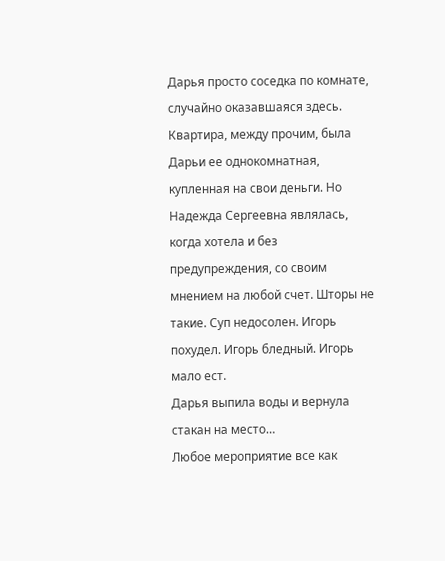Дарья просто соседка по комнате, случайно оказавшаяся здесь. Квартира, между прочим, была Дарьи ее однокомнатная, купленная на свои деньги. Но Надежда Сергеевна являлась, когда хотела и без предупреждения, со своим мнением на любой счет. Шторы не такие. Суп недосолен. Игорь похудел. Игорь бледный. Игорь мало ест.
Дарья выпила воды и вернула стакан на место…
Любое мероприятие все как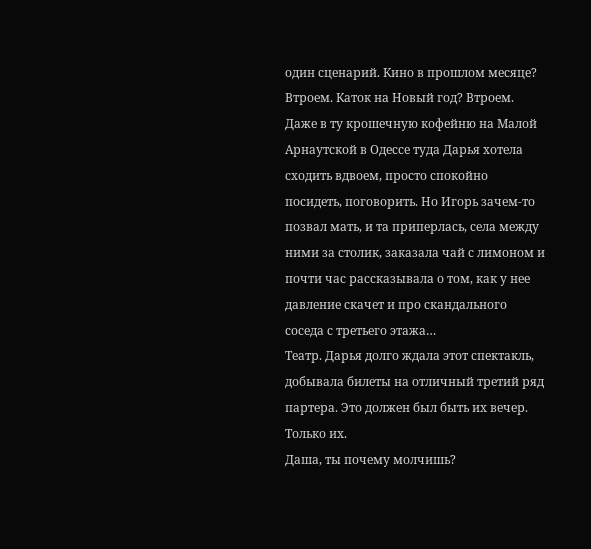один сценарий. Кино в прошлом месяце? Втроем. Каток на Новый год? Втроем. Даже в ту крошечную кофейню на Малой Арнаутской в Одессе туда Дарья хотела сходить вдвоем, просто спокойно посидеть, поговорить. Но Игорь зачем-то позвал мать, и та приперлась, села между ними за столик, заказала чай с лимоном и почти час рассказывала о том, как у нее давление скачет и про скандального соседа с третьего этажа…
Театр. Дарья долго ждала этот спектакль, добывала билеты на отличный третий ряд партера. Это должен был быть их вечер. Только их.
Даша, ты почему молчишь?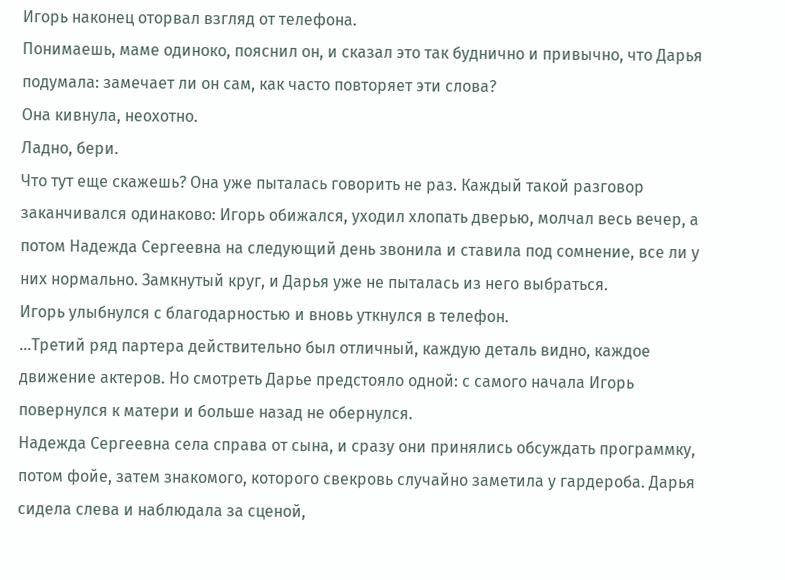Игорь наконец оторвал взгляд от телефона.
Понимаешь, маме одиноко, пояснил он, и сказал это так буднично и привычно, что Дарья подумала: замечает ли он сам, как часто повторяет эти слова?
Она кивнула, неохотно.
Ладно, бери.
Что тут еще скажешь? Она уже пыталась говорить не раз. Каждый такой разговор заканчивался одинаково: Игорь обижался, уходил хлопать дверью, молчал весь вечер, а потом Надежда Сергеевна на следующий день звонила и ставила под сомнение, все ли у них нормально. Замкнутый круг, и Дарья уже не пыталась из него выбраться.
Игорь улыбнулся с благодарностью и вновь уткнулся в телефон.
…Третий ряд партера действительно был отличный, каждую деталь видно, каждое движение актеров. Но смотреть Дарье предстояло одной: с самого начала Игорь повернулся к матери и больше назад не обернулся.
Надежда Сергеевна села справа от сына, и сразу они принялись обсуждать программку, потом фойе, затем знакомого, которого свекровь случайно заметила у гардероба. Дарья сидела слева и наблюдала за сценой,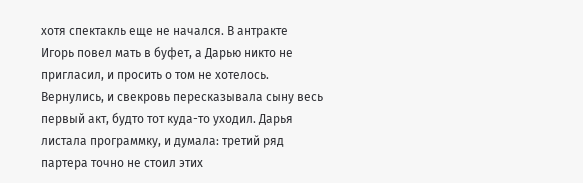хотя спектакль еще не начался. В антракте Игорь повел мать в буфет, а Дарью никто не пригласил, и просить о том не хотелось. Вернулись, и свекровь пересказывала сыну весь первый акт, будто тот куда-то уходил. Дарья листала программку, и думала: третий ряд партера точно не стоил этих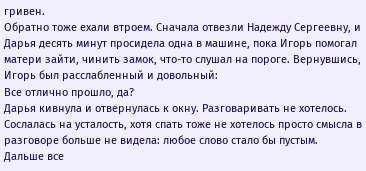гривен.
Обратно тоже ехали втроем. Сначала отвезли Надежду Сергеевну, и Дарья десять минут просидела одна в машине, пока Игорь помогал матери зайти, чинить замок, что-то слушал на пороге. Вернувшись, Игорь был расслабленный и довольный:
Все отлично прошло, да?
Дарья кивнула и отвернулась к окну. Разговаривать не хотелось. Сослалась на усталость, хотя спать тоже не хотелось просто смысла в разговоре больше не видела: любое слово стало бы пустым.
Дальше все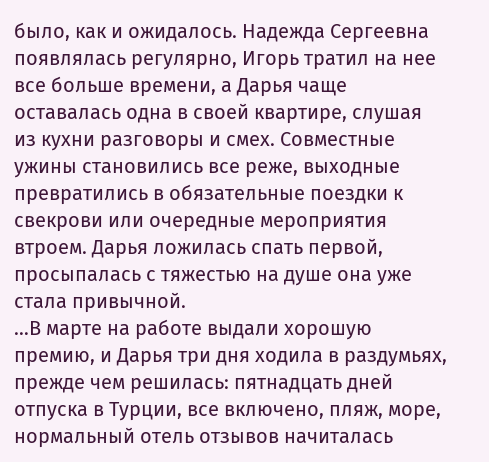было, как и ожидалось. Надежда Сергеевна появлялась регулярно, Игорь тратил на нее все больше времени, а Дарья чаще оставалась одна в своей квартире, слушая из кухни разговоры и смех. Совместные ужины становились все реже, выходные превратились в обязательные поездки к свекрови или очередные мероприятия втроем. Дарья ложилась спать первой, просыпалась с тяжестью на душе она уже стала привычной.
…В марте на работе выдали хорошую премию, и Дарья три дня ходила в раздумьях, прежде чем решилась: пятнадцать дней отпуска в Турции, все включено, пляж, море, нормальный отель отзывов начиталась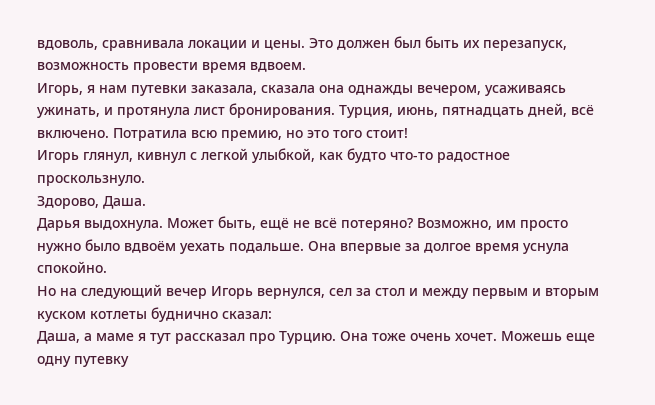вдоволь, сравнивала локации и цены. Это должен был быть их перезапуск, возможность провести время вдвоем.
Игорь, я нам путевки заказала, сказала она однажды вечером, усаживаясь ужинать, и протянула лист бронирования. Турция, июнь, пятнадцать дней, всё включено. Потратила всю премию, но это того стоит!
Игорь глянул, кивнул с легкой улыбкой, как будто что-то радостное проскользнуло.
Здорово, Даша.
Дарья выдохнула. Может быть, ещё не всё потеряно? Возможно, им просто нужно было вдвоём уехать подальше. Она впервые за долгое время уснула спокойно.
Но на следующий вечер Игорь вернулся, сел за стол и между первым и вторым куском котлеты буднично сказал:
Даша, а маме я тут рассказал про Турцию. Она тоже очень хочет. Можешь еще одну путевку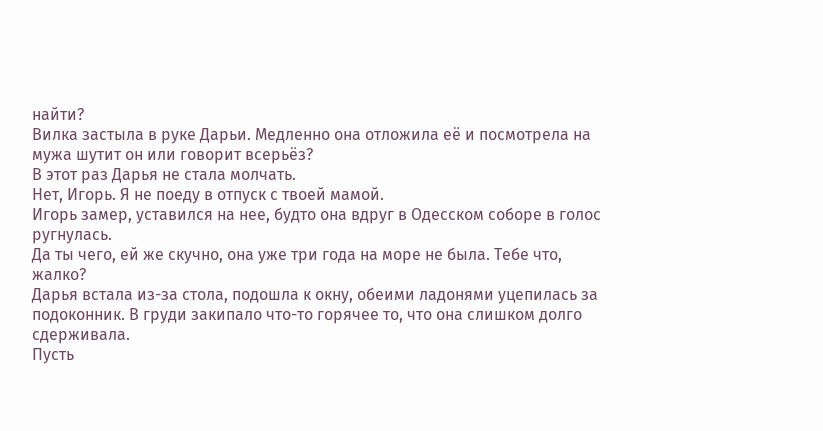найти?
Вилка застыла в руке Дарьи. Медленно она отложила её и посмотрела на мужа шутит он или говорит всерьёз?
В этот раз Дарья не стала молчать.
Нет, Игорь. Я не поеду в отпуск с твоей мамой.
Игорь замер, уставился на нее, будто она вдруг в Одесском соборе в голос ругнулась.
Да ты чего, ей же скучно, она уже три года на море не была. Тебе что, жалко?
Дарья встала из-за стола, подошла к окну, обеими ладонями уцепилась за подоконник. В груди закипало что-то горячее то, что она слишком долго сдерживала.
Пусть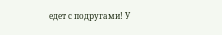едет с подругами! У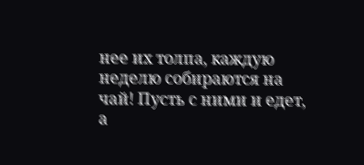нее их толпа, каждую неделю собираются на чай! Пусть с ними и едет, а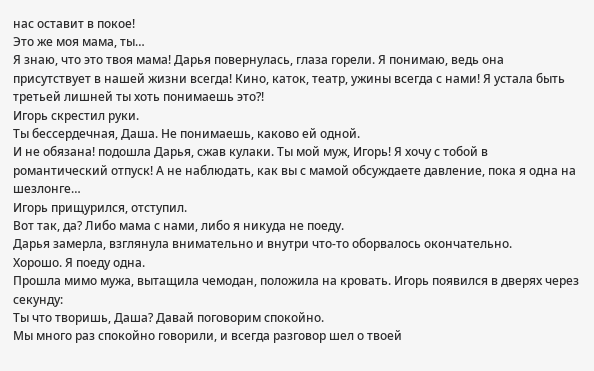нас оставит в покое!
Это же моя мама, ты…
Я знаю, что это твоя мама! Дарья повернулась, глаза горели. Я понимаю, ведь она присутствует в нашей жизни всегда! Кино, каток, театр, ужины всегда с нами! Я устала быть третьей лишней ты хоть понимаешь это?!
Игорь скрестил руки.
Ты бессердечная, Даша. Не понимаешь, каково ей одной.
И не обязана! подошла Дарья, сжав кулаки. Ты мой муж, Игорь! Я хочу с тобой в романтический отпуск! А не наблюдать, как вы с мамой обсуждаете давление, пока я одна на шезлонге…
Игорь прищурился, отступил.
Вот так, да? Либо мама с нами, либо я никуда не поеду.
Дарья замерла, взглянула внимательно и внутри что-то оборвалось окончательно.
Хорошо. Я поеду одна.
Прошла мимо мужа, вытащила чемодан, положила на кровать. Игорь появился в дверях через секунду:
Ты что творишь, Даша? Давай поговорим спокойно.
Мы много раз спокойно говорили, и всегда разговор шел о твоей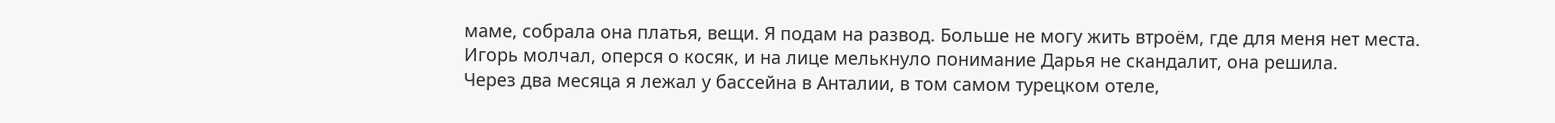маме, собрала она платья, вещи. Я подам на развод. Больше не могу жить втроём, где для меня нет места.
Игорь молчал, оперся о косяк, и на лице мелькнуло понимание Дарья не скандалит, она решила.
Через два месяца я лежал у бассейна в Анталии, в том самом турецком отеле,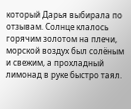который Дарья выбирала по отзывам. Солнце клалось горячим золотом на плечи, морской воздух был солёным и свежим, а прохладный лимонад в руке быстро таял.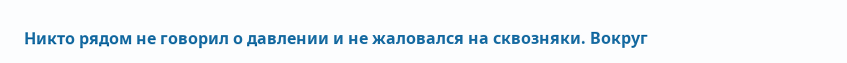Никто рядом не говорил о давлении и не жаловался на сквозняки. Вокруг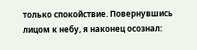только спокойствие. Повернувшись лицом к небу, я наконец осознал: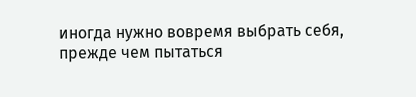иногда нужно вовремя выбрать себя, прежде чем пытаться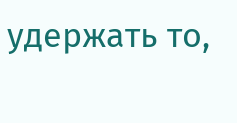удержать то,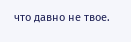что давно не твое.